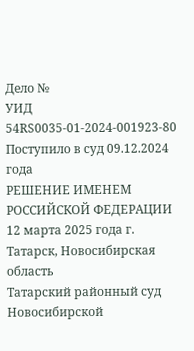Дело №
УИД 54RS0035-01-2024-001923-80
Поступило в суд 09.12.2024 года
РЕШЕНИЕ ИМЕНЕМ РОССИЙСКОЙ ФЕДЕРАЦИИ
12 марта 2025 года г. Татарск, Новосибирская область
Татарский районный суд Новосибирской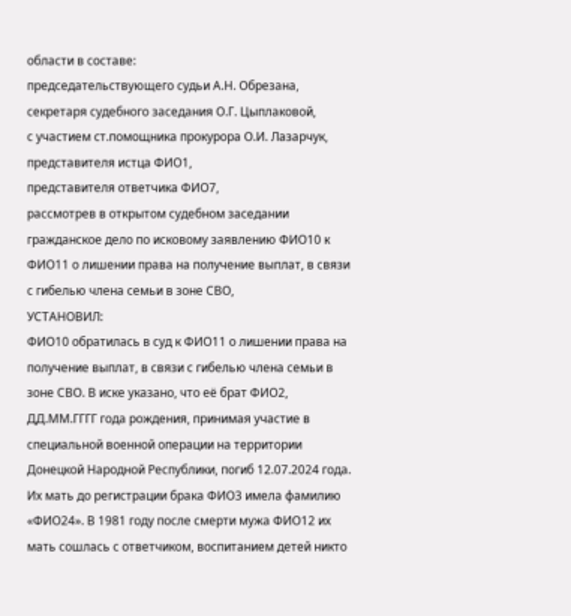области в составе:
председательствующего судьи А.Н. Обрезана,
секретаря судебного заседания О.Г. Цыплаковой,
с участием ст.помощника прокурора О.И. Лазарчук,
представителя истца ФИО1,
представителя ответчика ФИО7,
рассмотрев в открытом судебном заседании гражданское дело по исковому заявлению ФИО10 к ФИО11 о лишении права на получение выплат, в связи с гибелью члена семьи в зоне СВО,
УСТАНОВИЛ:
ФИО10 обратилась в суд к ФИО11 о лишении права на получение выплат, в связи с гибелью члена семьи в зоне СВО. В иске указано, что её брат ФИО2, ДД.ММ.ГГГГ года рождения, принимая участие в специальной военной операции на территории Донецкой Народной Республики, погиб 12.07.2024 года. Их мать до регистрации брака ФИО3 имела фамилию «ФИО24». В 1981 году после смерти мужа ФИО12 их мать сошлась с ответчиком, воспитанием детей никто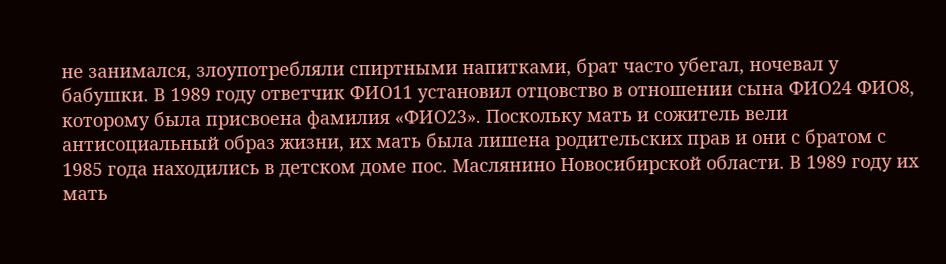не занимался, злоупотребляли спиртными напитками, брат часто убегал, ночевал у бабушки. В 1989 году ответчик ФИО11 установил отцовство в отношении сына ФИО24 ФИО8, которому была присвоена фамилия «ФИО23». Поскольку мать и сожитель вели антисоциальный образ жизни, их мать была лишена родительских прав и они с братом с 1985 года находились в детском доме пос. Маслянино Новосибирской области. В 1989 году их мать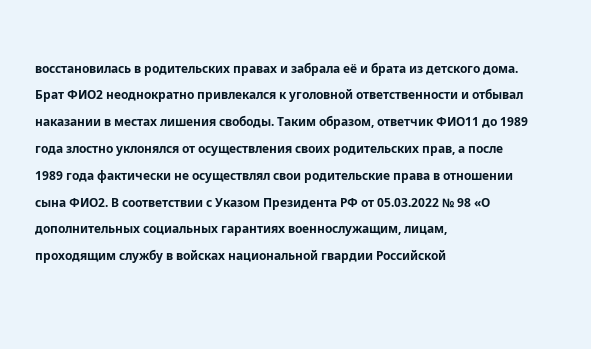восстановилась в родительских правах и забрала её и брата из детского дома. Брат ФИО2 неоднократно привлекался к уголовной ответственности и отбывал наказании в местах лишения свободы. Таким образом, ответчик ФИО11 до 1989 года злостно уклонялся от осуществления своих родительских прав, а после 1989 года фактически не осуществлял свои родительские права в отношении сына ФИО2. В соответствии с Указом Президента РФ от 05.03.2022 № 98 «О дополнительных социальных гарантиях военнослужащим, лицам, проходящим службу в войсках национальной гвардии Российской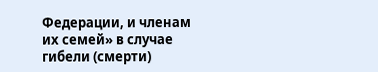Федерации, и членам их семей» в случае гибели (смерти)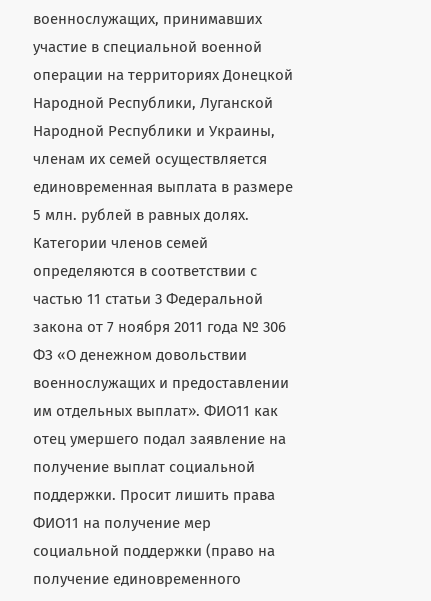военнослужащих, принимавших участие в специальной военной операции на территориях Донецкой Народной Республики, Луганской Народной Республики и Украины, членам их семей осуществляется единовременная выплата в размере 5 млн. рублей в равных долях. Категории членов семей определяются в соответствии с частью 11 статьи 3 Федеральной закона от 7 ноября 2011 года № 306 ФЗ «О денежном довольствии военнослужащих и предоставлении им отдельных выплат». ФИО11 как отец умершего подал заявление на получение выплат социальной поддержки. Просит лишить права ФИО11 на получение мер социальной поддержки (право на получение единовременного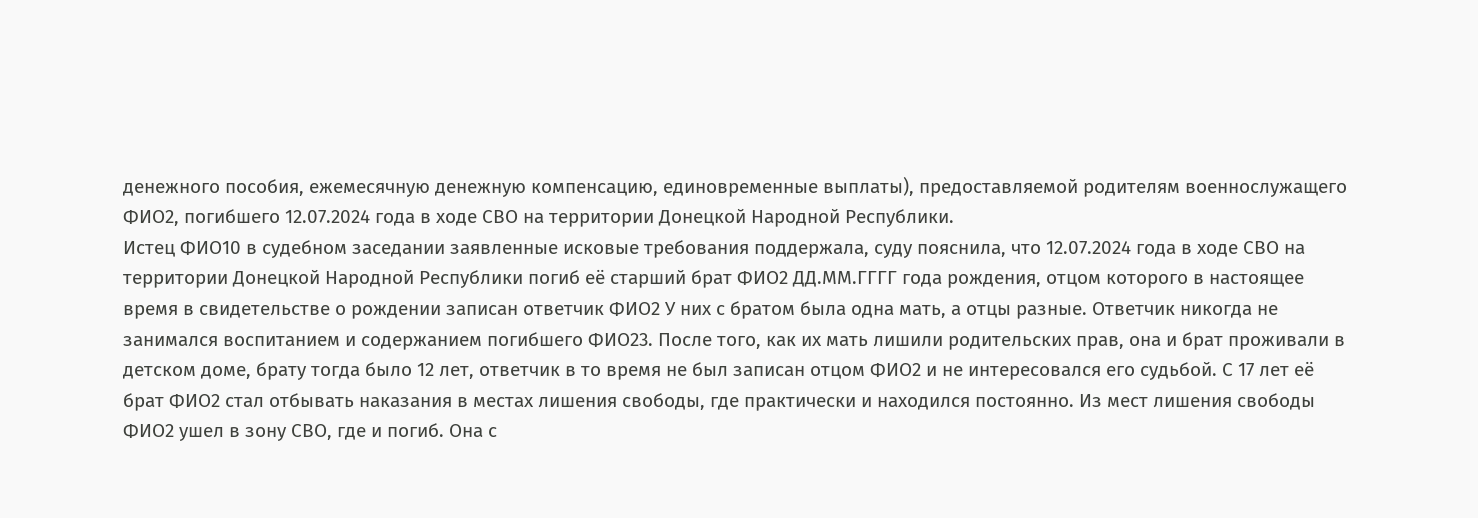денежного пособия, ежемесячную денежную компенсацию, единовременные выплаты), предоставляемой родителям военнослужащего ФИО2, погибшего 12.07.2024 года в ходе СВО на территории Донецкой Народной Республики.
Истец ФИО10 в судебном заседании заявленные исковые требования поддержала, суду пояснила, что 12.07.2024 года в ходе СВО на территории Донецкой Народной Республики погиб её старший брат ФИО2 ДД.ММ.ГГГГ года рождения, отцом которого в настоящее время в свидетельстве о рождении записан ответчик ФИО2 У них с братом была одна мать, а отцы разные. Ответчик никогда не занимался воспитанием и содержанием погибшего ФИО23. После того, как их мать лишили родительских прав, она и брат проживали в детском доме, брату тогда было 12 лет, ответчик в то время не был записан отцом ФИО2 и не интересовался его судьбой. С 17 лет её брат ФИО2 стал отбывать наказания в местах лишения свободы, где практически и находился постоянно. Из мест лишения свободы ФИО2 ушел в зону СВО, где и погиб. Она с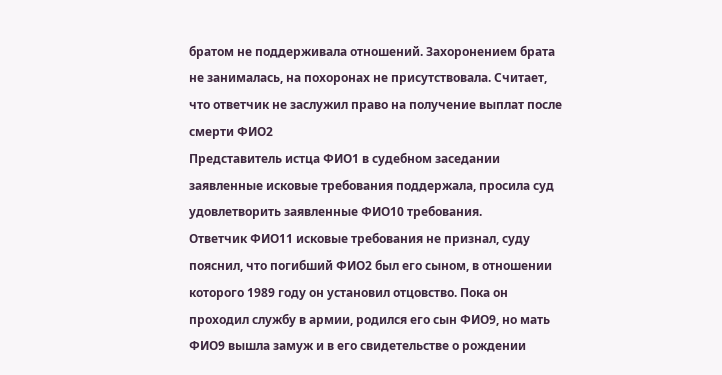братом не поддерживала отношений. Захоронением брата не занималась, на похоронах не присутствовала. Считает, что ответчик не заслужил право на получение выплат после смерти ФИО2
Представитель истца ФИО1 в судебном заседании заявленные исковые требования поддержала, просила суд удовлетворить заявленные ФИО10 требования.
Ответчик ФИО11 исковые требования не признал, суду пояснил, что погибший ФИО2 был его сыном, в отношении которого 1989 году он установил отцовство. Пока он проходил службу в армии, родился его сын ФИО9, но мать ФИО9 вышла замуж и в его свидетельстве о рождении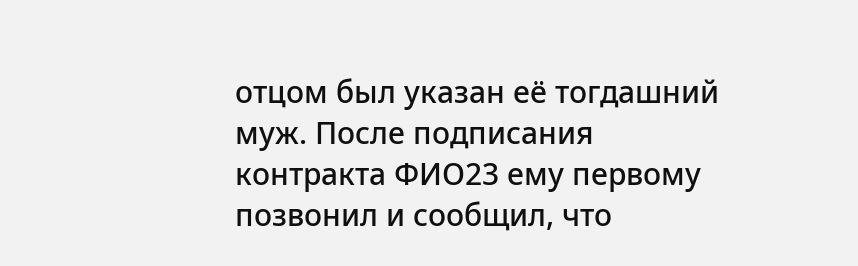отцом был указан её тогдашний муж. После подписания контракта ФИО23 ему первому позвонил и сообщил, что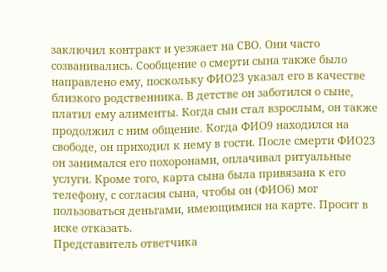заключил контракт и уезжает на СВО. Они часто созванивались. Сообщение о смерти сына также было направлено ему, поскольку ФИО23 указал его в качестве близкого родственника. В детстве он заботился о сыне, платил ему алименты. Когда сын стал взрослым, он также продолжил с ним общение. Когда ФИО9 находился на свободе, он приходил к нему в гости. После смерти ФИО23 он занимался его похоронами, оплачивал ритуальные услуги. Кроме того, карта сына была привязана к его телефону, с согласия сына, чтобы он (ФИО6) мог пользоваться деньгами, имеющимися на карте. Просит в иске отказать.
Представитель ответчика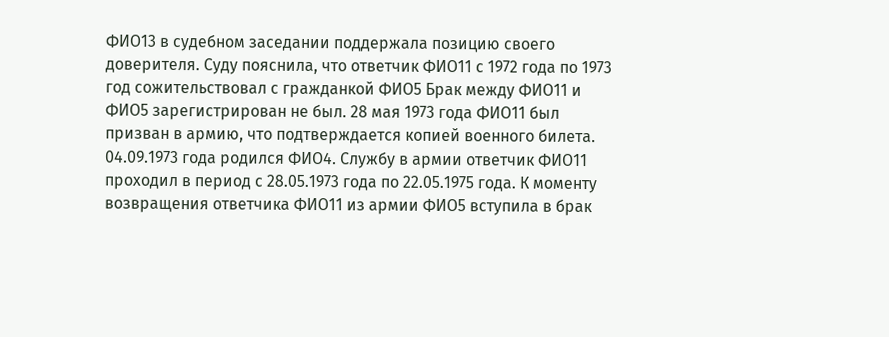ФИО13 в судебном заседании поддержала позицию своего доверителя. Суду пояснила, что ответчик ФИО11 с 1972 года по 1973 год сожительствовал с гражданкой ФИО5 Брак между ФИО11 и ФИО5 зарегистрирован не был. 28 мая 1973 года ФИО11 был призван в армию, что подтверждается копией военного билета. 04.09.1973 года родился ФИО4. Службу в армии ответчик ФИО11 проходил в период с 28.05.1973 года по 22.05.1975 года. К моменту возвращения ответчика ФИО11 из армии ФИО5 вступила в брак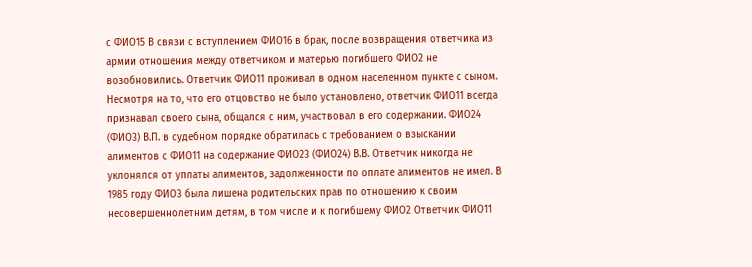с ФИО15 В связи с вступлением ФИО16 в брак, после возвращения ответчика из армии отношения между ответчиком и матерью погибшего ФИО2 не возобновились. Ответчик ФИО11 проживал в одном населенном пункте с сыном. Несмотря на то, что его отцовство не было установлено, ответчик ФИО11 всегда признавал своего сына, общался с ним, участвовал в его содержании. ФИО24 (ФИО3) В.П. в судебном порядке обратилась с требованием о взыскании алиментов с ФИО11 на содержание ФИО23 (ФИО24) В.В. Ответчик никогда не уклонялся от уплаты алиментов, задолженности по оплате алиментов не имел. В 1985 году ФИО3 была лишена родительских прав по отношению к своим несовершеннолетним детям, в том числе и к погибшему ФИО2 Ответчик ФИО11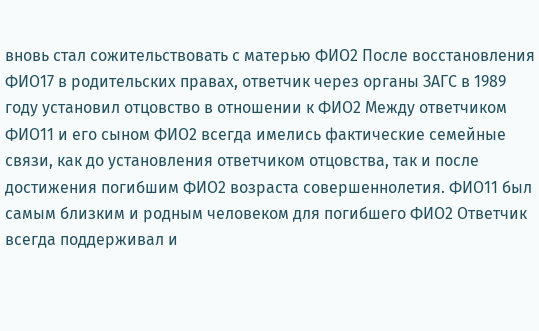вновь стал сожительствовать с матерью ФИО2 После восстановления ФИО17 в родительских правах, ответчик через органы ЗАГС в 1989 году установил отцовство в отношении к ФИО2 Между ответчиком ФИО11 и его сыном ФИО2 всегда имелись фактические семейные связи, как до установления ответчиком отцовства, так и после достижения погибшим ФИО2 возраста совершеннолетия. ФИО11 был самым близким и родным человеком для погибшего ФИО2 Ответчик всегда поддерживал и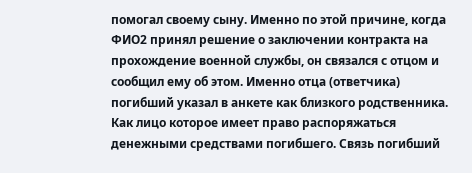помогал своему сыну. Именно по этой причине, когда ФИО2 принял решение о заключении контракта на прохождение военной службы, он связался с отцом и сообщил ему об этом. Именно отца (ответчика) погибший указал в анкете как близкого родственника. Как лицо которое имеет право распоряжаться денежными средствами погибшего. Связь погибший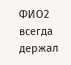ФИО2 всегда держал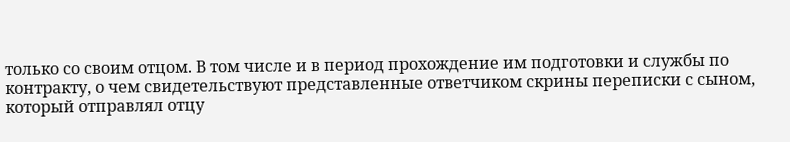только со своим отцом. В том числе и в период прохождение им подготовки и службы по контракту, о чем свидетельствуют представленные ответчиком скрины переписки с сыном, который отправлял отцу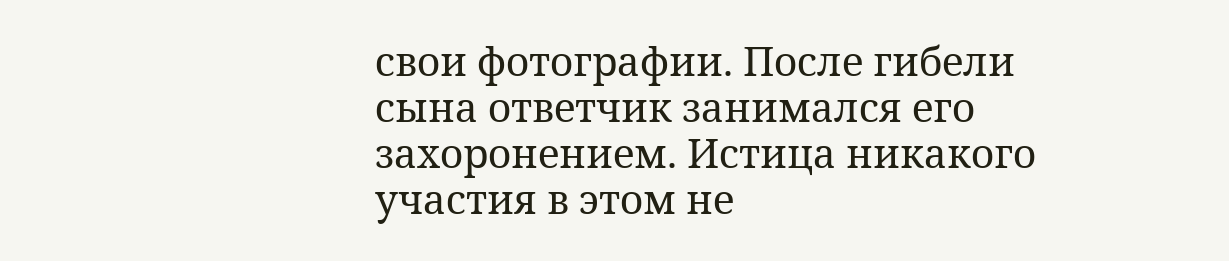свои фотографии. После гибели сына ответчик занимался его захоронением. Истица никакого участия в этом не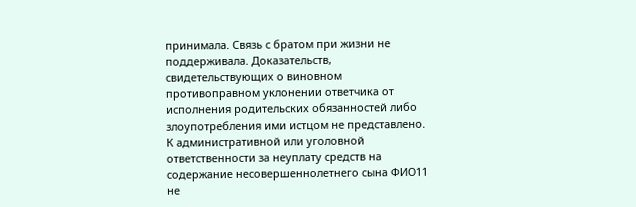принимала. Связь с братом при жизни не поддерживала. Доказательств, свидетельствующих о виновном противоправном уклонении ответчика от исполнения родительских обязанностей либо злоупотребления ими истцом не представлено. К административной или уголовной ответственности за неуплату средств на содержание несовершеннолетнего сына ФИО11 не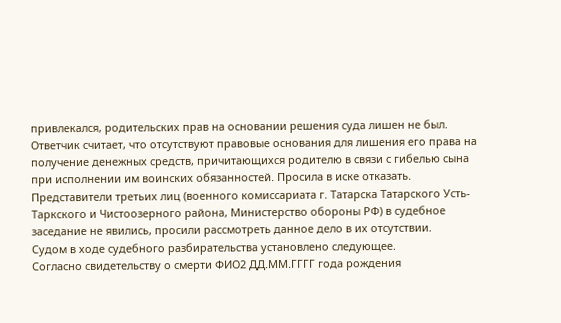привлекался, родительских прав на основании решения суда лишен не был. Ответчик считает, что отсутствуют правовые основания для лишения его права на получение денежных средств, причитающихся родителю в связи с гибелью сына при исполнении им воинских обязанностей. Просила в иске отказать.
Представители третьих лиц (военного комиссариата г. Татарска Татарского Усть-Таркского и Чистоозерного района, Министерство обороны РФ) в судебное заседание не явились, просили рассмотреть данное дело в их отсутствии.
Судом в ходе судебного разбирательства установлено следующее.
Согласно свидетельству о смерти ФИО2 ДД.ММ.ГГГГ года рождения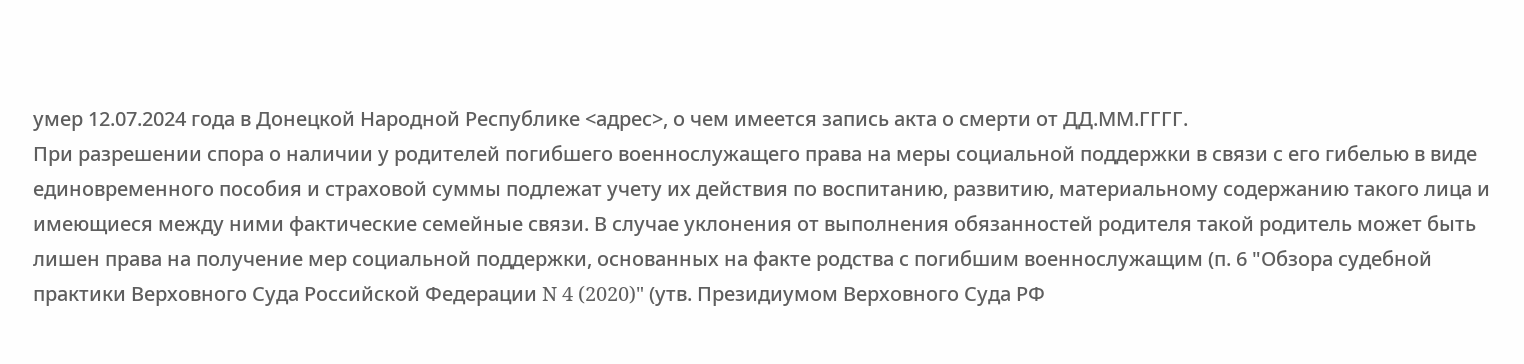умер 12.07.2024 года в Донецкой Народной Республике <адрес>, о чем имеется запись акта о смерти от ДД.ММ.ГГГГ.
При разрешении спора о наличии у родителей погибшего военнослужащего права на меры социальной поддержки в связи с его гибелью в виде единовременного пособия и страховой суммы подлежат учету их действия по воспитанию, развитию, материальному содержанию такого лица и имеющиеся между ними фактические семейные связи. В случае уклонения от выполнения обязанностей родителя такой родитель может быть лишен права на получение мер социальной поддержки, основанных на факте родства с погибшим военнослужащим (п. 6 "Обзора судебной практики Верховного Суда Российской Федерации N 4 (2020)" (утв. Президиумом Верховного Суда РФ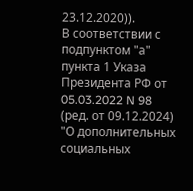23.12.2020)).
В соответствии с подпунктом "а" пункта 1 Указа Президента РФ от 05.03.2022 N 98 (ред. от 09.12.2024) "О дополнительных социальных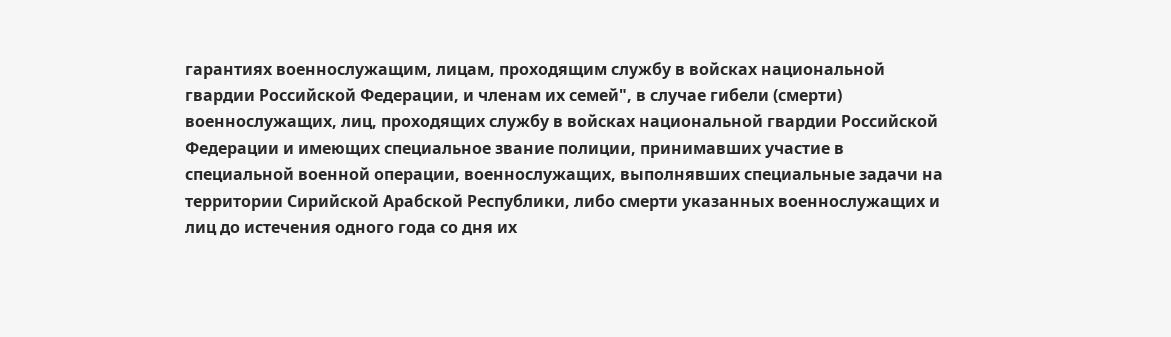гарантиях военнослужащим, лицам, проходящим службу в войсках национальной гвардии Российской Федерации, и членам их семей", в случае гибели (смерти) военнослужащих, лиц, проходящих службу в войсках национальной гвардии Российской Федерации и имеющих специальное звание полиции, принимавших участие в специальной военной операции, военнослужащих, выполнявших специальные задачи на территории Сирийской Арабской Республики, либо смерти указанных военнослужащих и лиц до истечения одного года со дня их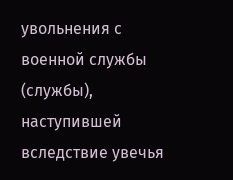увольнения с военной службы (службы), наступившей вследствие увечья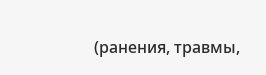(ранения, травмы,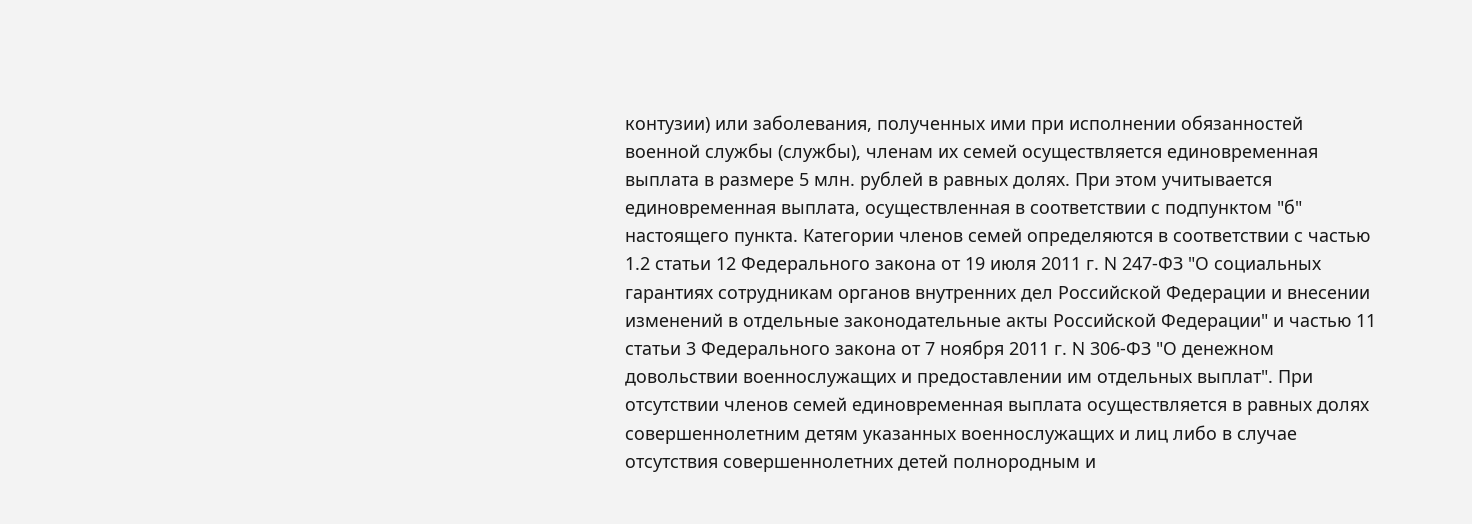контузии) или заболевания, полученных ими при исполнении обязанностей военной службы (службы), членам их семей осуществляется единовременная выплата в размере 5 млн. рублей в равных долях. При этом учитывается единовременная выплата, осуществленная в соответствии с подпунктом "б" настоящего пункта. Категории членов семей определяются в соответствии с частью 1.2 статьи 12 Федерального закона от 19 июля 2011 г. N 247-ФЗ "О социальных гарантиях сотрудникам органов внутренних дел Российской Федерации и внесении изменений в отдельные законодательные акты Российской Федерации" и частью 11 статьи 3 Федерального закона от 7 ноября 2011 г. N 306-ФЗ "О денежном довольствии военнослужащих и предоставлении им отдельных выплат". При отсутствии членов семей единовременная выплата осуществляется в равных долях совершеннолетним детям указанных военнослужащих и лиц либо в случае отсутствия совершеннолетних детей полнородным и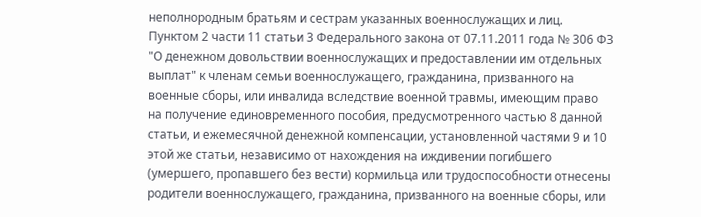неполнородным братьям и сестрам указанных военнослужащих и лиц.
Пунктом 2 части 11 статьи 3 Федерального закона от 07.11.2011 года № 306 ФЗ "О денежном довольствии военнослужащих и предоставлении им отдельных выплат" к членам семьи военнослужащего, гражданина, призванного на военные сборы, или инвалида вследствие военной травмы, имеющим право на получение единовременного пособия, предусмотренного частью 8 данной статьи, и ежемесячной денежной компенсации, установленной частями 9 и 10 этой же статьи, независимо от нахождения на иждивении погибшего (умершего, пропавшего без вести) кормильца или трудоспособности отнесены родители военнослужащего, гражданина, призванного на военные сборы, или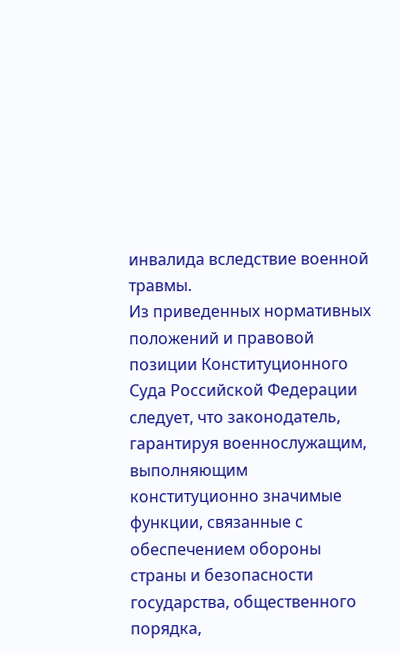инвалида вследствие военной травмы.
Из приведенных нормативных положений и правовой позиции Конституционного Суда Российской Федерации следует, что законодатель, гарантируя военнослужащим, выполняющим конституционно значимые функции, связанные с обеспечением обороны страны и безопасности государства, общественного порядка,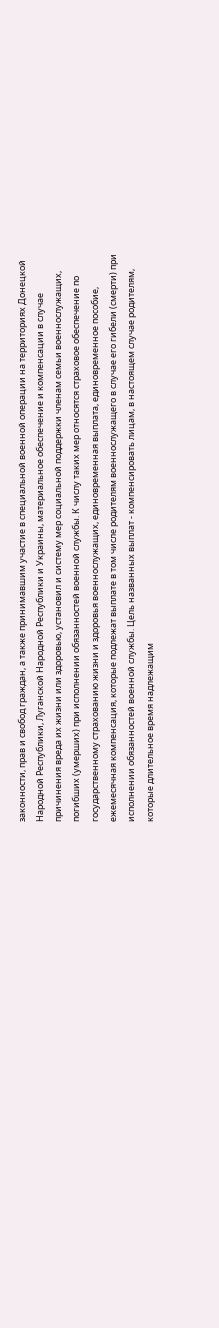законности, прав и свобод граждан, а также принимавшим участие в специальной военной операции на территориях Донецкой Народной Республики, Луганской Народной Республики и Украины, материальное обеспечение и компенсации в случае причинения вреда их жизни или здоровью, установил и систему мер социальной поддержки членам семьи военнослужащих, погибших (умерших) при исполнении обязанностей военной службы. К числу таких мер относятся страховое обеспечение по государственному страхованию жизни и здоровья военнослужащих, единовременная выплата, единовременное пособие, ежемесячная компенсация, которые подлежат выплате в том числе родителям военнослужащего в случае его гибели (смерти) при исполнении обязанностей военной службы. Цель названных выплат - компенсировать лицам, в настоящем случае родителям, которые длительное время надлежащим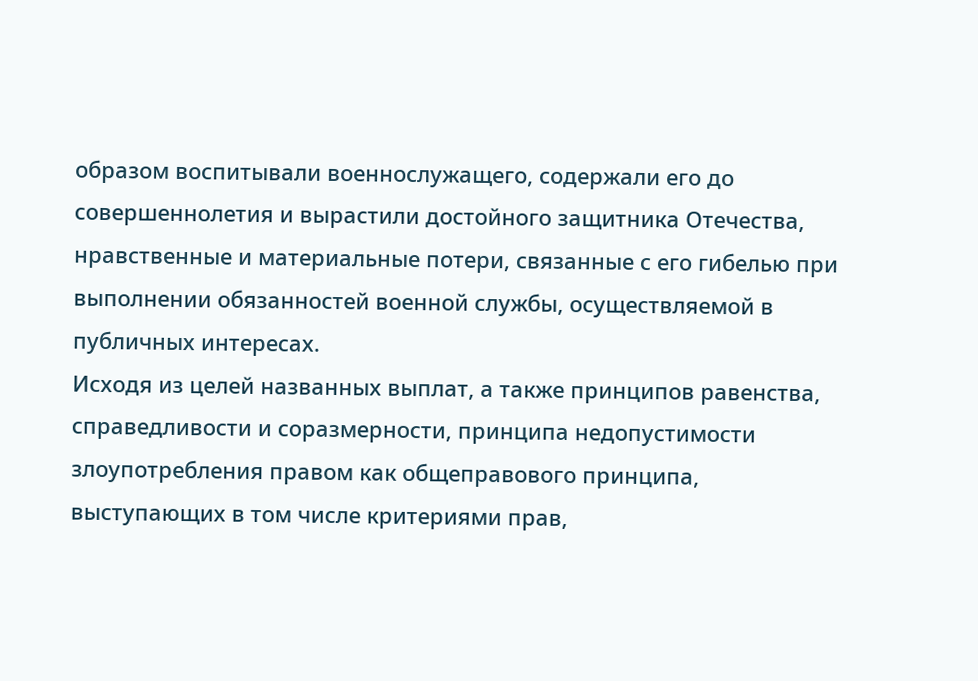образом воспитывали военнослужащего, содержали его до совершеннолетия и вырастили достойного защитника Отечества, нравственные и материальные потери, связанные с его гибелью при выполнении обязанностей военной службы, осуществляемой в публичных интересах.
Исходя из целей названных выплат, а также принципов равенства, справедливости и соразмерности, принципа недопустимости злоупотребления правом как общеправового принципа, выступающих в том числе критериями прав,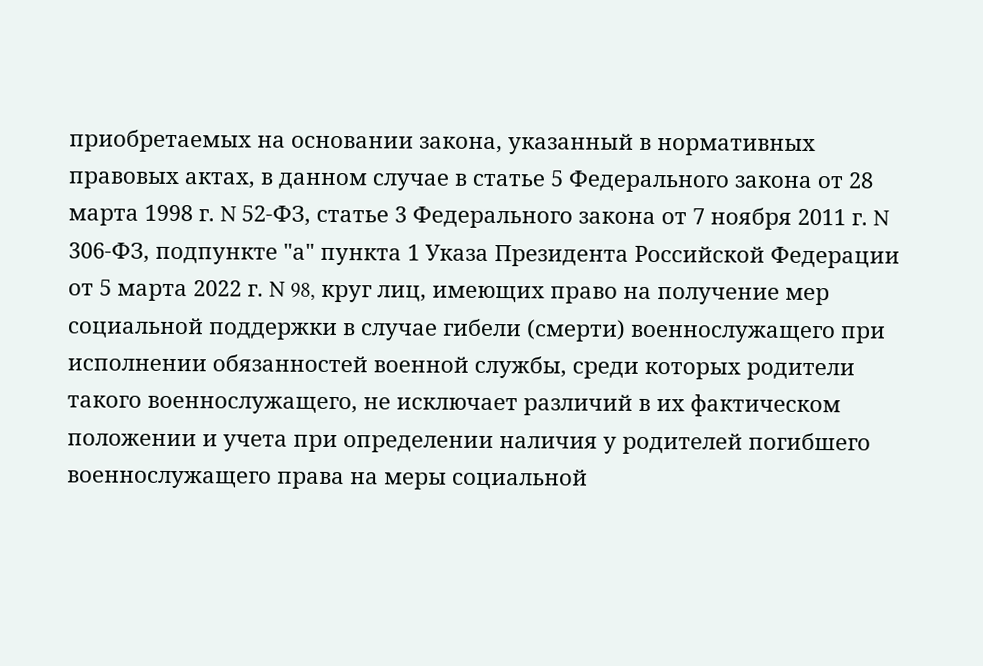приобретаемых на основании закона, указанный в нормативных правовых актах, в данном случае в статье 5 Федерального закона от 28 марта 1998 г. N 52-ФЗ, статье 3 Федерального закона от 7 ноября 2011 г. N 306-ФЗ, подпункте "а" пункта 1 Указа Президента Российской Федерации от 5 марта 2022 г. N 98, круг лиц, имеющих право на получение мер социальной поддержки в случае гибели (смерти) военнослужащего при исполнении обязанностей военной службы, среди которых родители такого военнослужащего, не исключает различий в их фактическом положении и учета при определении наличия у родителей погибшего военнослужащего права на меры социальной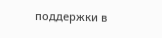поддержки в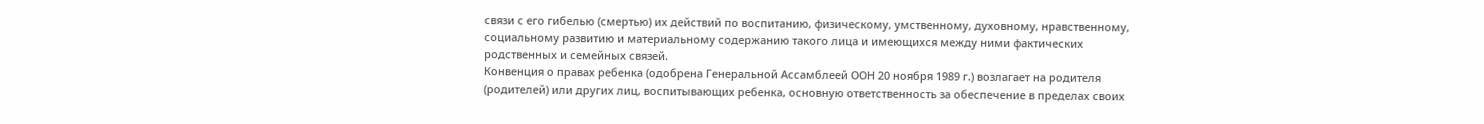связи с его гибелью (смертью) их действий по воспитанию, физическому, умственному, духовному, нравственному, социальному развитию и материальному содержанию такого лица и имеющихся между ними фактических родственных и семейных связей.
Конвенция о правах ребенка (одобрена Генеральной Ассамблеей ООН 20 ноября 1989 г.) возлагает на родителя (родителей) или других лиц, воспитывающих ребенка, основную ответственность за обеспечение в пределах своих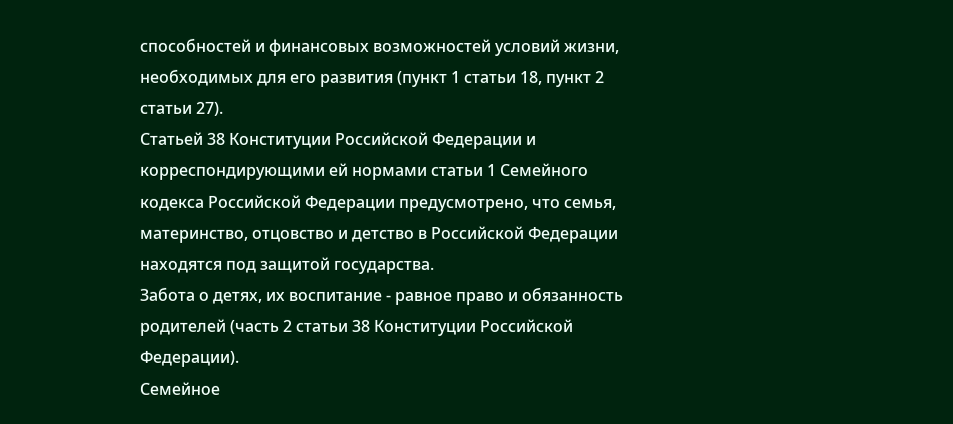способностей и финансовых возможностей условий жизни, необходимых для его развития (пункт 1 статьи 18, пункт 2 статьи 27).
Статьей 38 Конституции Российской Федерации и корреспондирующими ей нормами статьи 1 Семейного кодекса Российской Федерации предусмотрено, что семья, материнство, отцовство и детство в Российской Федерации находятся под защитой государства.
Забота о детях, их воспитание - равное право и обязанность родителей (часть 2 статьи 38 Конституции Российской Федерации).
Семейное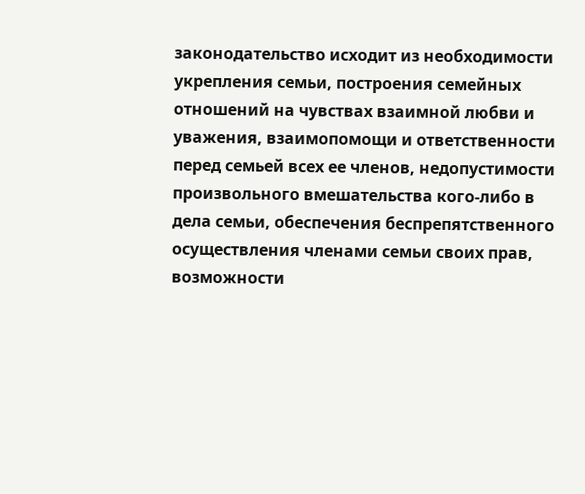законодательство исходит из необходимости укрепления семьи, построения семейных отношений на чувствах взаимной любви и уважения, взаимопомощи и ответственности перед семьей всех ее членов, недопустимости произвольного вмешательства кого-либо в дела семьи, обеспечения беспрепятственного осуществления членами семьи своих прав, возможности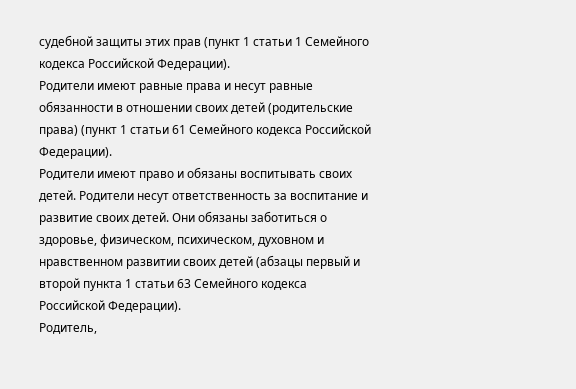судебной защиты этих прав (пункт 1 статьи 1 Семейного кодекса Российской Федерации).
Родители имеют равные права и несут равные обязанности в отношении своих детей (родительские права) (пункт 1 статьи 61 Семейного кодекса Российской Федерации).
Родители имеют право и обязаны воспитывать своих детей. Родители несут ответственность за воспитание и развитие своих детей. Они обязаны заботиться о здоровье, физическом, психическом, духовном и нравственном развитии своих детей (абзацы первый и второй пункта 1 статьи 63 Семейного кодекса Российской Федерации).
Родитель,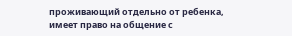проживающий отдельно от ребенка, имеет право на общение с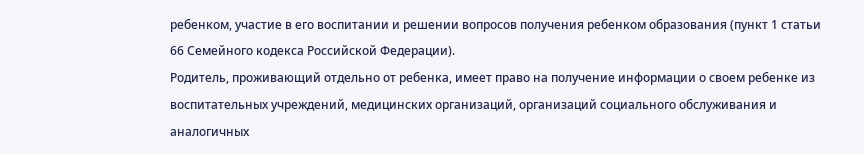ребенком, участие в его воспитании и решении вопросов получения ребенком образования (пункт 1 статьи 66 Семейного кодекса Российской Федерации).
Родитель, проживающий отдельно от ребенка, имеет право на получение информации о своем ребенке из воспитательных учреждений, медицинских организаций, организаций социального обслуживания и аналогичных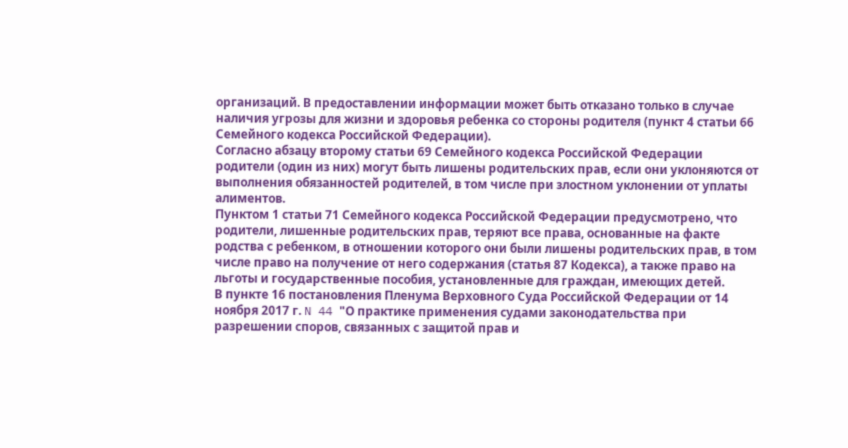организаций. В предоставлении информации может быть отказано только в случае наличия угрозы для жизни и здоровья ребенка со стороны родителя (пункт 4 статьи 66 Семейного кодекса Российской Федерации).
Согласно абзацу второму статьи 69 Семейного кодекса Российской Федерации родители (один из них) могут быть лишены родительских прав, если они уклоняются от выполнения обязанностей родителей, в том числе при злостном уклонении от уплаты алиментов.
Пунктом 1 статьи 71 Семейного кодекса Российской Федерации предусмотрено, что родители, лишенные родительских прав, теряют все права, основанные на факте родства с ребенком, в отношении которого они были лишены родительских прав, в том числе право на получение от него содержания (статья 87 Кодекса), а также право на льготы и государственные пособия, установленные для граждан, имеющих детей.
В пункте 16 постановления Пленума Верховного Суда Российской Федерации от 14 ноября 2017 г. N 44 "О практике применения судами законодательства при разрешении споров, связанных с защитой прав и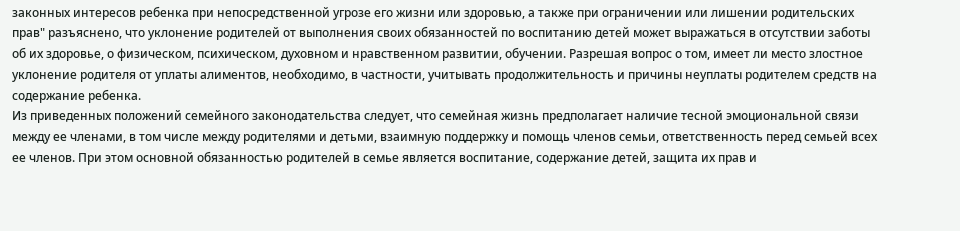законных интересов ребенка при непосредственной угрозе его жизни или здоровью, а также при ограничении или лишении родительских прав" разъяснено, что уклонение родителей от выполнения своих обязанностей по воспитанию детей может выражаться в отсутствии заботы об их здоровье, о физическом, психическом, духовном и нравственном развитии, обучении. Разрешая вопрос о том, имеет ли место злостное уклонение родителя от уплаты алиментов, необходимо, в частности, учитывать продолжительность и причины неуплаты родителем средств на содержание ребенка.
Из приведенных положений семейного законодательства следует, что семейная жизнь предполагает наличие тесной эмоциональной связи между ее членами, в том числе между родителями и детьми, взаимную поддержку и помощь членов семьи, ответственность перед семьей всех ее членов. При этом основной обязанностью родителей в семье является воспитание, содержание детей, защита их прав и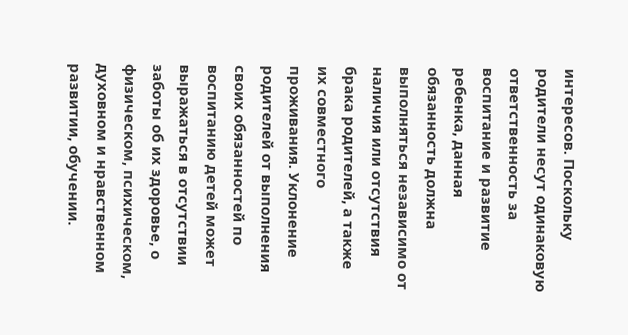интересов. Поскольку родители несут одинаковую ответственность за воспитание и развитие ребенка, данная обязанность должна выполняться независимо от наличия или отсутствия брака родителей, а также их совместного проживания. Уклонение родителей от выполнения своих обязанностей по воспитанию детей может выражаться в отсутствии заботы об их здоровье, о физическом, психическом, духовном и нравственном развитии, обучении.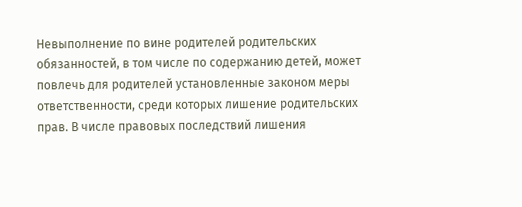Невыполнение по вине родителей родительских обязанностей, в том числе по содержанию детей, может повлечь для родителей установленные законом меры ответственности, среди которых лишение родительских прав. В числе правовых последствий лишения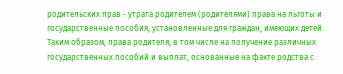родительских прав - утрата родителем (родителями) права на льготы и государственные пособия, установленные для граждан, имеющих детей.
Таким образом, права родителя, в том числе на получение различных государственных пособий и выплат, основанные на факте родства с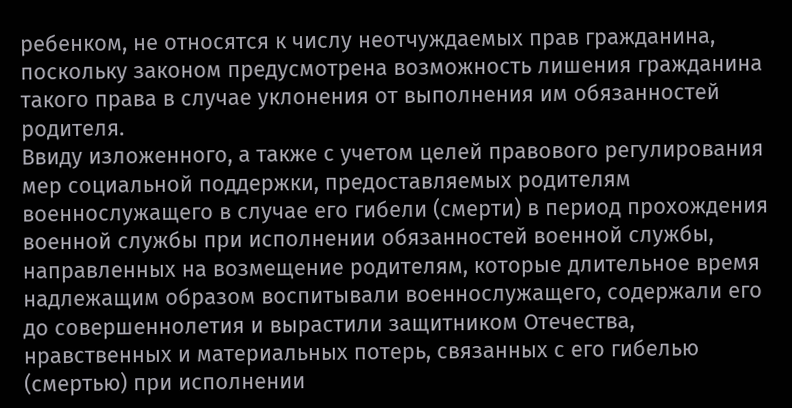ребенком, не относятся к числу неотчуждаемых прав гражданина, поскольку законом предусмотрена возможность лишения гражданина такого права в случае уклонения от выполнения им обязанностей родителя.
Ввиду изложенного, а также с учетом целей правового регулирования мер социальной поддержки, предоставляемых родителям военнослужащего в случае его гибели (смерти) в период прохождения военной службы при исполнении обязанностей военной службы, направленных на возмещение родителям, которые длительное время надлежащим образом воспитывали военнослужащего, содержали его до совершеннолетия и вырастили защитником Отечества, нравственных и материальных потерь, связанных с его гибелью (смертью) при исполнении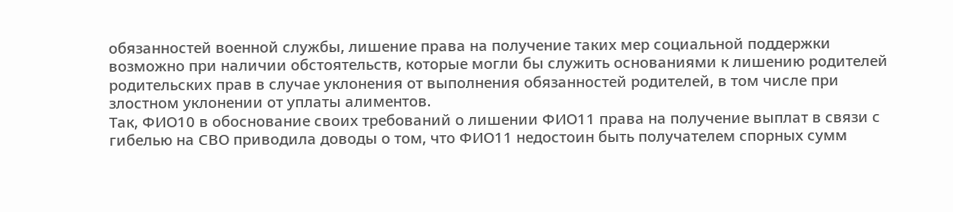обязанностей военной службы, лишение права на получение таких мер социальной поддержки возможно при наличии обстоятельств, которые могли бы служить основаниями к лишению родителей родительских прав в случае уклонения от выполнения обязанностей родителей, в том числе при злостном уклонении от уплаты алиментов.
Так, ФИО10 в обоснование своих требований о лишении ФИО11 права на получение выплат в связи с гибелью на СВО приводила доводы о том, что ФИО11 недостоин быть получателем спорных сумм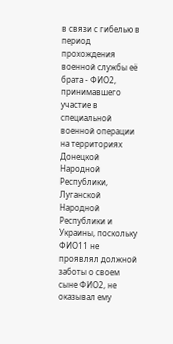в связи с гибелью в период прохождения военной службы её брата - ФИО2, принимавшего участие в специальной военной операции на территориях Донецкой Народной Республики, Луганской Народной Республики и Украины, поскольку ФИО11 не проявлял должной заботы о своем сыне ФИО2, не оказывал ему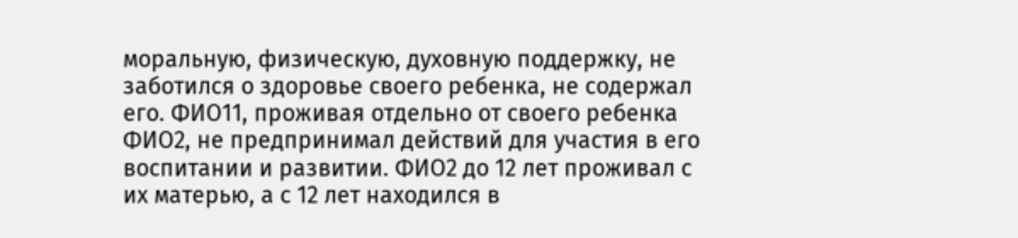моральную, физическую, духовную поддержку, не заботился о здоровье своего ребенка, не содержал его. ФИО11, проживая отдельно от своего ребенка ФИО2, не предпринимал действий для участия в его воспитании и развитии. ФИО2 до 12 лет проживал с их матерью, а с 12 лет находился в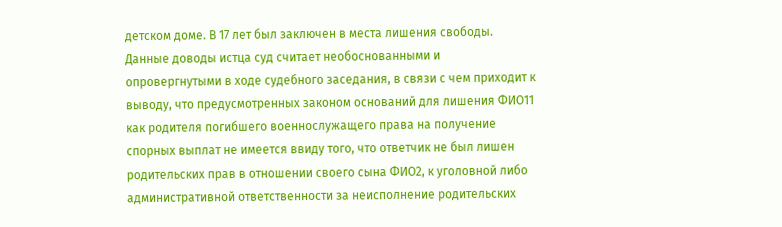детском доме. В 17 лет был заключен в места лишения свободы.
Данные доводы истца суд считает необоснованными и опровергнутыми в ходе судебного заседания, в связи с чем приходит к выводу, что предусмотренных законом оснований для лишения ФИО11 как родителя погибшего военнослужащего права на получение спорных выплат не имеется ввиду того, что ответчик не был лишен родительских прав в отношении своего сына ФИО2, к уголовной либо административной ответственности за неисполнение родительских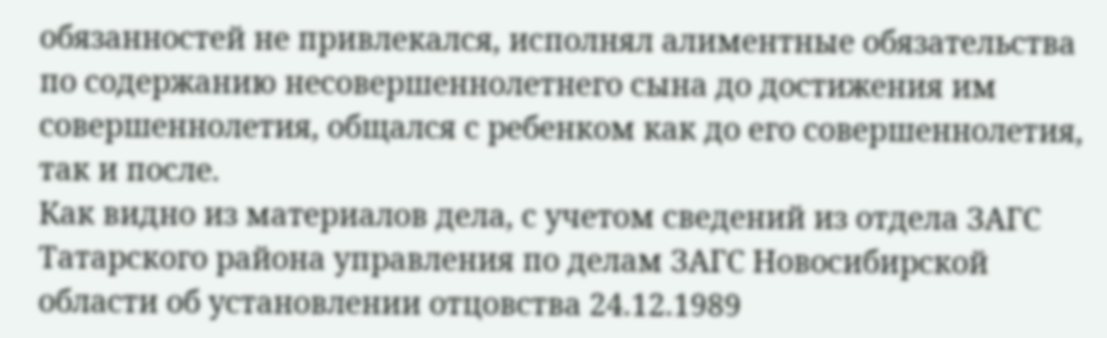обязанностей не привлекался, исполнял алиментные обязательства по содержанию несовершеннолетнего сына до достижения им совершеннолетия, общался с ребенком как до его совершеннолетия, так и после.
Как видно из материалов дела, с учетом сведений из отдела ЗАГС Татарского района управления по делам ЗАГС Новосибирской области об установлении отцовства 24.12.1989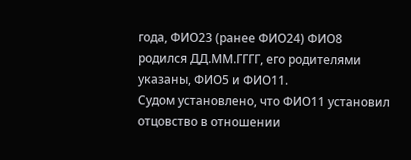года, ФИО23 (ранее ФИО24) ФИО8 родился ДД.ММ.ГГГГ, его родителями указаны, ФИО5 и ФИО11.
Судом установлено, что ФИО11 установил отцовство в отношении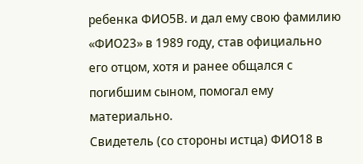ребенка ФИО5В. и дал ему свою фамилию «ФИО23» в 1989 году, став официально его отцом, хотя и ранее общался с погибшим сыном, помогал ему материально.
Свидетель (со стороны истца) ФИО18 в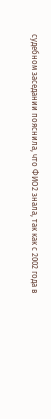судебном заседании пояснила, что ФИО2 знала, так как с 2002 года в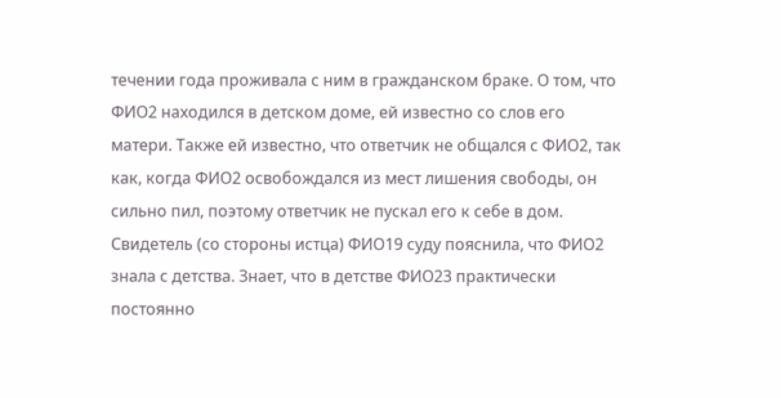течении года проживала с ним в гражданском браке. О том, что ФИО2 находился в детском доме, ей известно со слов его матери. Также ей известно, что ответчик не общался с ФИО2, так как, когда ФИО2 освобождался из мест лишения свободы, он сильно пил, поэтому ответчик не пускал его к себе в дом.
Свидетель (со стороны истца) ФИО19 суду пояснила, что ФИО2 знала с детства. Знает, что в детстве ФИО23 практически постоянно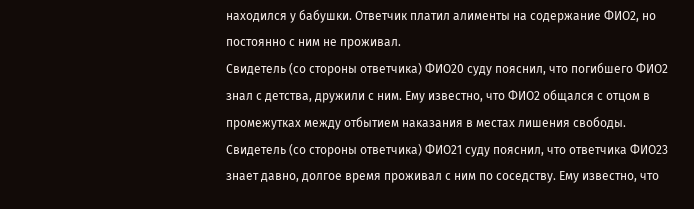находился у бабушки. Ответчик платил алименты на содержание ФИО2, но постоянно с ним не проживал.
Свидетель (со стороны ответчика) ФИО20 суду пояснил, что погибшего ФИО2 знал с детства, дружили с ним. Ему известно, что ФИО2 общался с отцом в промежутках между отбытием наказания в местах лишения свободы.
Свидетель (со стороны ответчика) ФИО21 суду пояснил, что ответчика ФИО23 знает давно, долгое время проживал с ним по соседству. Ему известно, что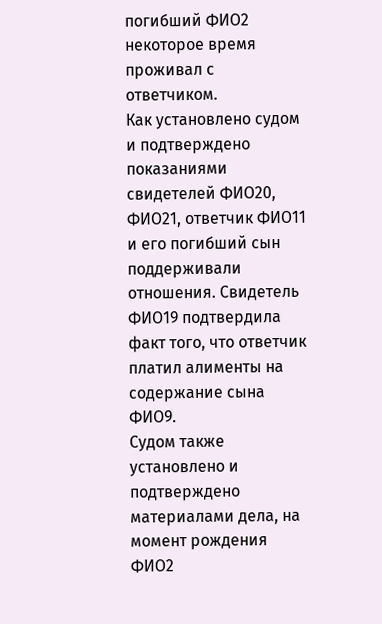погибший ФИО2 некоторое время проживал с ответчиком.
Как установлено судом и подтверждено показаниями свидетелей ФИО20, ФИО21, ответчик ФИО11 и его погибший сын поддерживали отношения. Свидетель ФИО19 подтвердила факт того, что ответчик платил алименты на содержание сына ФИО9.
Судом также установлено и подтверждено материалами дела, на момент рождения ФИО2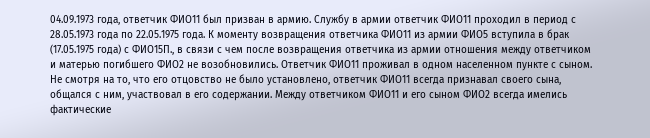04.09.1973 года, ответчик ФИО11 был призван в армию. Службу в армии ответчик ФИО11 проходил в период с 28.05.1973 года по 22.05.1975 года. К моменту возвращения ответчика ФИО11 из армии ФИО5 вступила в брак (17.05.1975 года) с ФИО15П., в связи с чем после возвращения ответчика из армии отношения между ответчиком и матерью погибшего ФИО2 не возобновились. Ответчик ФИО11 проживал в одном населенном пункте с сыном. Не смотря на то, что его отцовство не было установлено, ответчик ФИО11 всегда признавал своего сына, общался с ним, участвовал в его содержании. Между ответчиком ФИО11 и его сыном ФИО2 всегда имелись фактические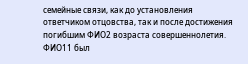семейные связи, как до установления ответчиком отцовства, так и после достижения погибшим ФИО2 возраста совершеннолетия. ФИО11 был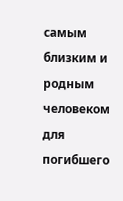самым близким и родным человеком для погибшего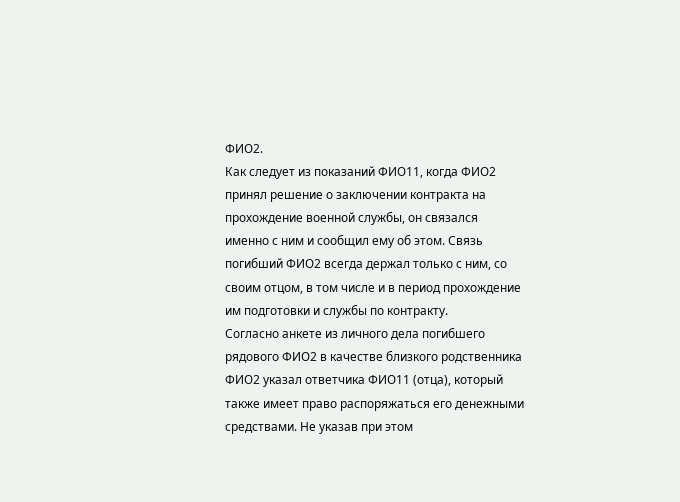ФИО2.
Как следует из показаний ФИО11, когда ФИО2 принял решение о заключении контракта на прохождение военной службы, он связался именно с ним и сообщил ему об этом. Связь погибший ФИО2 всегда держал только с ним, со своим отцом, в том числе и в период прохождение им подготовки и службы по контракту.
Согласно анкете из личного дела погибшего рядового ФИО2 в качестве близкого родственника ФИО2 указал ответчика ФИО11 (отца), который также имеет право распоряжаться его денежными средствами. Не указав при этом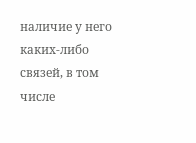наличие у него каких-либо связей, в том числе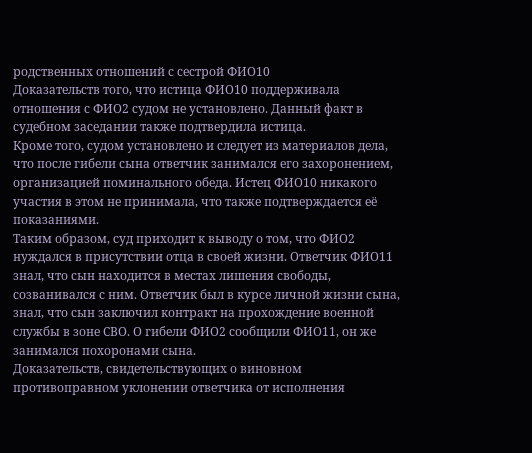родственных отношений с сестрой ФИО10
Доказательств того, что истица ФИО10 поддерживала отношения с ФИО2 судом не установлено. Данный факт в судебном заседании также подтвердила истица.
Кроме того, судом установлено и следует из материалов дела, что после гибели сына ответчик занимался его захоронением, организацией поминального обеда. Истец ФИО10 никакого участия в этом не принимала, что также подтверждается её показаниями.
Таким образом, суд приходит к выводу о том, что ФИО2 нуждался в присутствии отца в своей жизни. Ответчик ФИО11 знал, что сын находится в местах лишения свободы, созванивался с ним. Ответчик был в курсе личной жизни сына, знал, что сын заключил контракт на прохождение военной службы в зоне СВО. О гибели ФИО2 сообщили ФИО11, он же занимался похоронами сына.
Доказательств, свидетельствующих о виновном противоправном уклонении ответчика от исполнения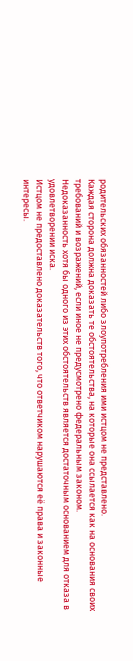родительских обязанностей либо злоупотребления ими истцом не представлено.
Каждая сторона должна доказать те обстоятельства, на которые она ссылается как на основания своих требований и возражений, если иное не предусмотрено федеральным законом.
Недоказанность хотя бы одного из этих обстоятельств является достаточным основанием для отказа в удовлетворении иска.
Истцом не предоставлено доказательств того, что ответчиком нарушаются её права и законные интересы.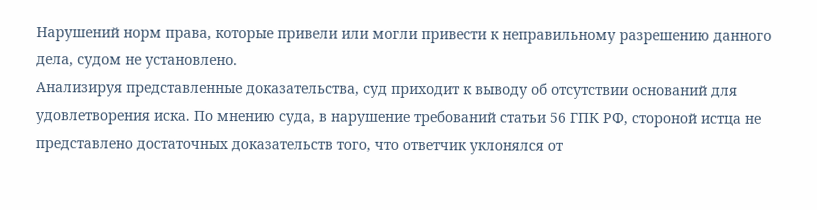Нарушений норм права, которые привели или могли привести к неправильному разрешению данного дела, судом не установлено.
Анализируя представленные доказательства, суд приходит к выводу об отсутствии оснований для удовлетворения иска. По мнению суда, в нарушение требований статьи 56 ГПК РФ, стороной истца не представлено достаточных доказательств того, что ответчик уклонялся от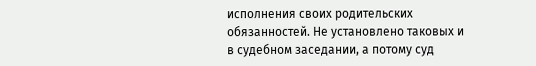исполнения своих родительских обязанностей. Не установлено таковых и в судебном заседании, а потому суд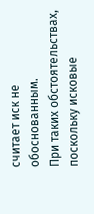считает иск не обоснованным.
При таких обстоятельствах, поскольку исковые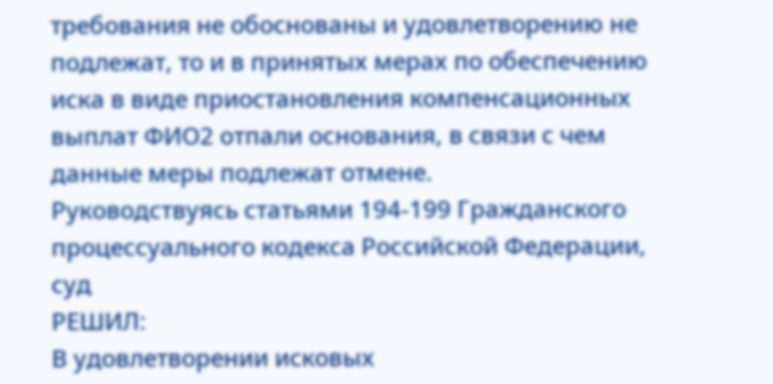требования не обоснованы и удовлетворению не подлежат, то и в принятых мерах по обеспечению иска в виде приостановления компенсационных выплат ФИО2 отпали основания, в связи с чем данные меры подлежат отмене.
Руководствуясь статьями 194-199 Гражданского процессуального кодекса Российской Федерации, суд
РЕШИЛ:
В удовлетворении исковых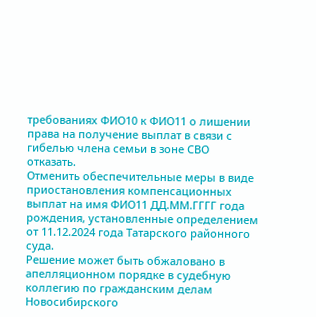требованиях ФИО10 к ФИО11 о лишении права на получение выплат в связи с гибелью члена семьи в зоне СВО отказать.
Отменить обеспечительные меры в виде приостановления компенсационных выплат на имя ФИО11 ДД.ММ.ГГГГ года рождения, установленные определением от 11.12.2024 года Татарского районного суда.
Решение может быть обжаловано в апелляционном порядке в судебную коллегию по гражданским делам Новосибирского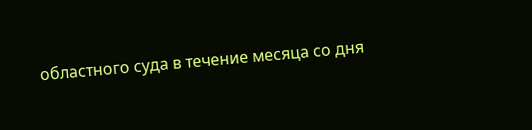областного суда в течение месяца со дня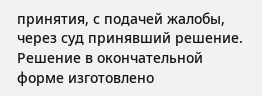принятия, с подачей жалобы, через суд принявший решение.
Решение в окончательной форме изготовлено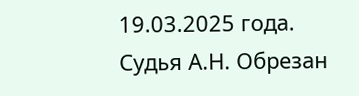19.03.2025 года.
Судья А.Н. Обрезан